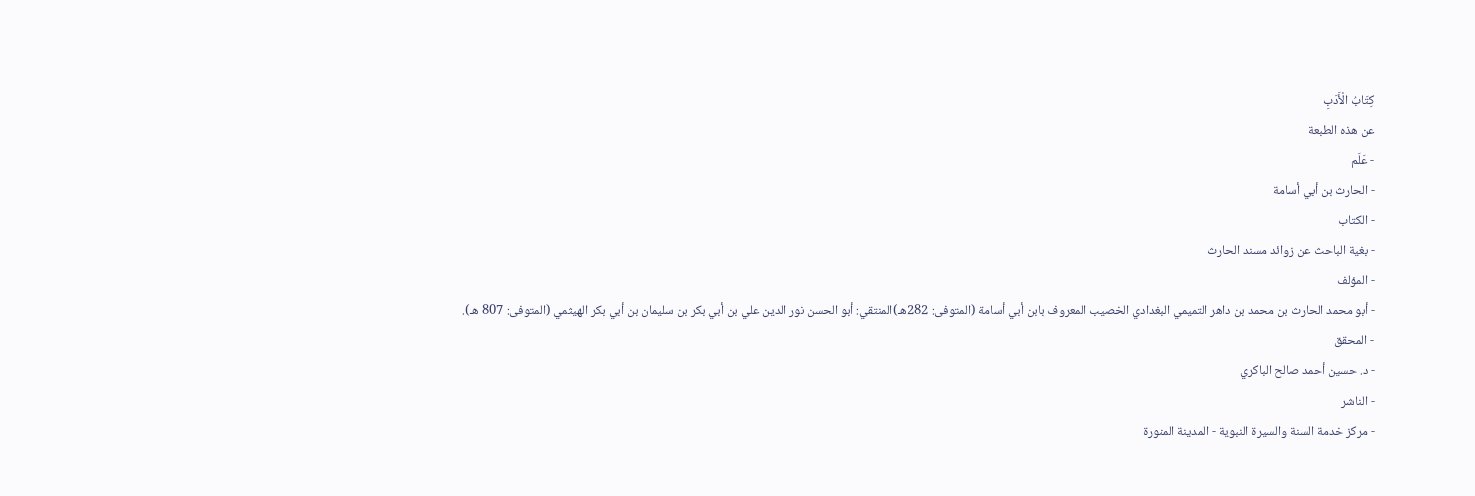كِتَابُ الْأَدَبِ
عن هذه الطبعة
- عَلَم
- الحارث بن أبي أسامة
- الكتاب
- بغية الباحث عن زوائد مسند الحارث
- المؤلف
- أبو محمد الحارث بن محمد بن داهر التميمي البغدادي الخصيب المعروف بابن أبي أسامة (المتوفى: 282هـ)المنتقي: أبو الحسن نور الدين علي بن أبي بكر بن سليمان بن أبي بكر الهيثمي (المتوفى: 807 هـ).
- المحقق
- د. حسين أحمد صالح الباكري
- الناشر
- مركز خدمة السنة والسيرة النبوية - المدينة المنورة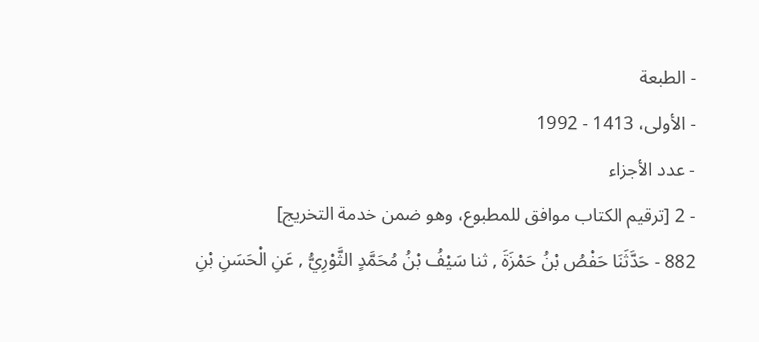- الطبعة
- الأولى، 1413 - 1992
- عدد الأجزاء
- 2 [ترقيم الكتاب موافق للمطبوع، وهو ضمن خدمة التخريج]
882 - حَدَّثَنَا حَفْصُ بْنُ حَمْزَةَ , ثنا سَيْفُ بْنُ مُحَمَّدٍ الثَّوْرِيُّ , عَنِ الْحَسَنِ بْنِ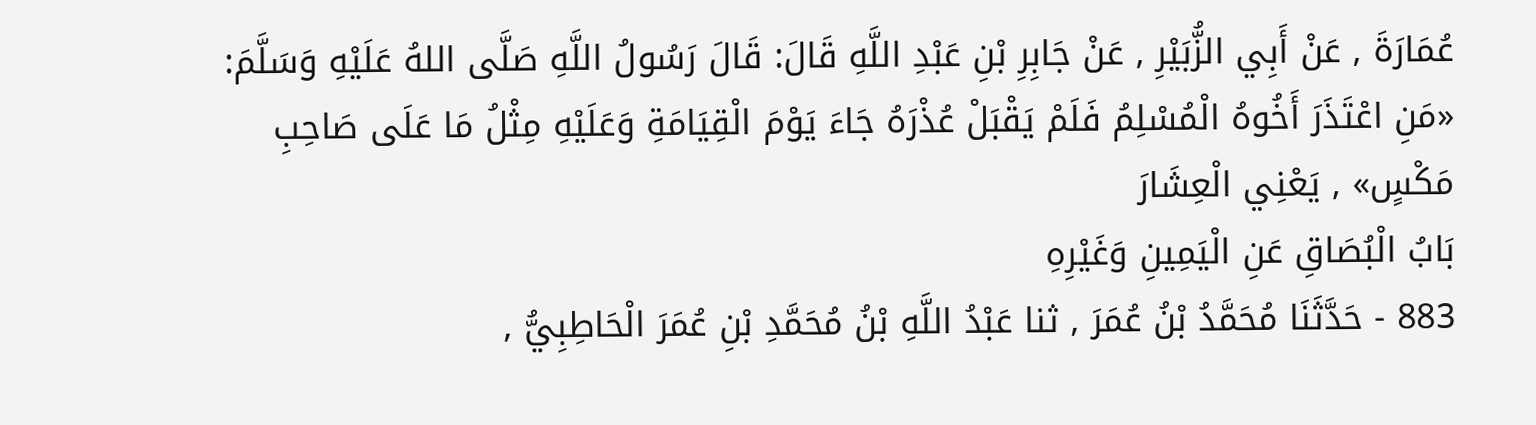عُمَارَةَ , عَنْ أَبِي الزُّبَيْرِ , عَنْ جَابِرِ بْنِ عَبْدِ اللَّهِ قَالَ: قَالَ رَسُولُ اللَّهِ صَلَّى اللهُ عَلَيْهِ وَسَلَّمَ: «مَنِ اعْتَذَرَ أَخُوهُ الْمُسْلِمُ فَلَمْ يَقْبَلْ عُذْرَهُ جَاءَ يَوْمَ الْقِيَامَةِ وَعَلَيْهِ مِثْلُ مَا عَلَى صَاحِبِ مَكْسٍ» , يَعْنِي الْعِشَارَ
بَابُ الْبُصَاقِ عَنِ الْيَمِينِ وَغَيْرِهِ
883 - حَدَّثَنَا مُحَمَّدُ بْنُ عُمَرَ , ثنا عَبْدُ اللَّهِ بْنُ مُحَمَّدِ بْنِ عُمَرَ الْحَاطِبِيُّ ,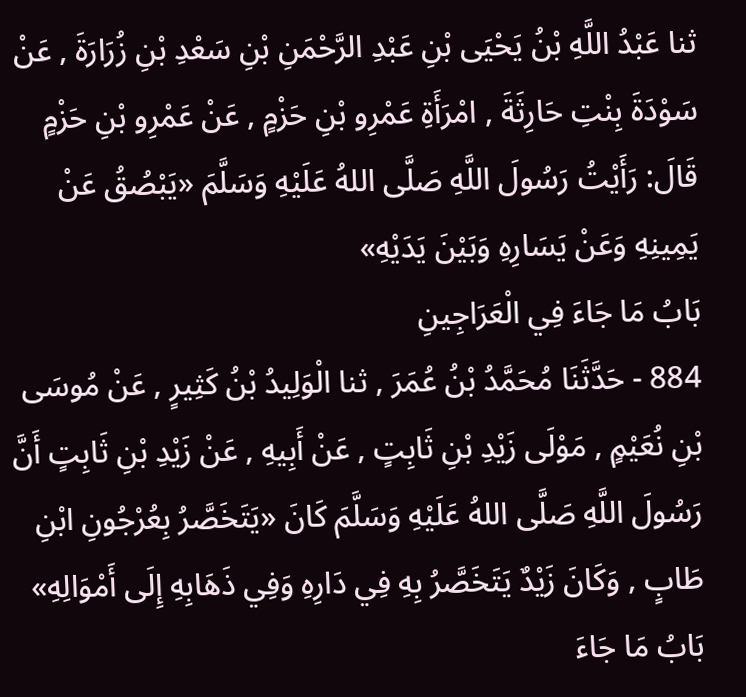ثنا عَبْدُ اللَّهِ بْنُ يَحْيَى بْنِ عَبْدِ الرَّحْمَنِ بْنِ سَعْدِ بْنِ زُرَارَةَ , عَنْ سَوْدَةَ بِنْتِ حَارِثَةَ , امْرَأَةِ عَمْرِو بْنِ حَزْمٍ , عَنْ عَمْرِو بْنِ حَزْمٍ قَالَ: رَأَيْتُ رَسُولَ اللَّهِ صَلَّى اللهُ عَلَيْهِ وَسَلَّمَ «يَبْصُقُ عَنْ يَمِينِهِ وَعَنْ يَسَارِهِ وَبَيْنَ يَدَيْهِ»
بَابُ مَا جَاءَ فِي الْعَرَاجِينِ
884 - حَدَّثَنَا مُحَمَّدُ بْنُ عُمَرَ , ثنا الْوَلِيدُ بْنُ كَثِيرٍ , عَنْ مُوسَى بْنِ نُعَيْمٍ , مَوْلَى زَيْدِ بْنِ ثَابِتٍ , عَنْ أَبِيهِ , عَنْ زَيْدِ بْنِ ثَابِتٍ أَنَّ رَسُولَ اللَّهِ صَلَّى اللهُ عَلَيْهِ وَسَلَّمَ كَانَ «يَتَخَصَّرُ بِعُرْجُونِ ابْنِ طَابٍ , وَكَانَ زَيْدٌ يَتَخَصَّرُ بِهِ فِي دَارِهِ وَفِي ذَهَابِهِ إِلَى أَمْوَالِهِ»
بَابُ مَا جَاءَ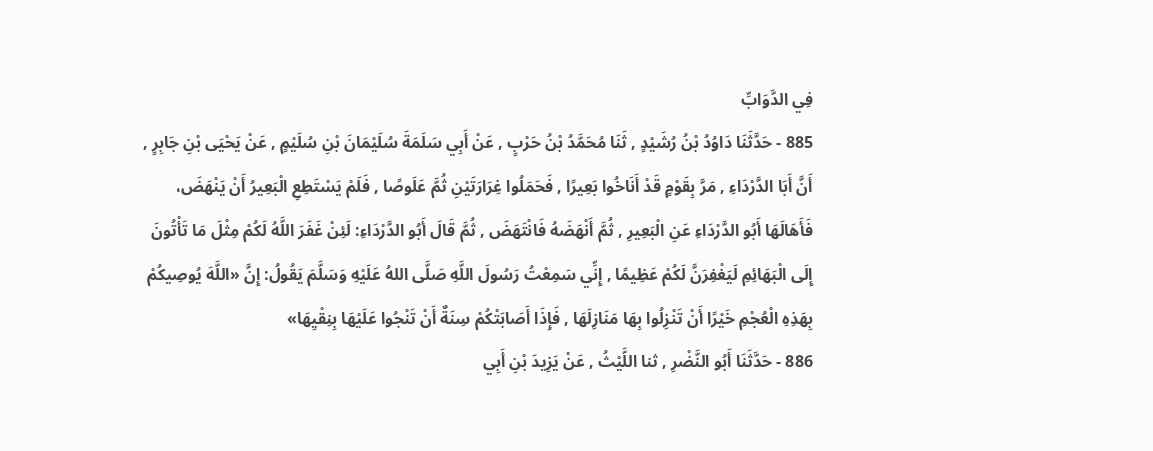فِي الدَّوَابِّ
885 - حَدَّثَنَا دَاوُدُ بْنُ رُشَيْدٍ , ثَنَا مُحَمَّدُ بْنُ حَرْبٍ , عَنْ أَبِي سَلَمَةَ سُلَيْمَانَ بْنِ سُلَيْمٍ , عَنْ يَحْيَى بْنِ جَابِرٍ , أَنَّ أَبَا الدَّرْدَاءِ , مَرَّ بِقَوْمٍ قَدْ أَنَاخُوا بَعِيرًا , فَحَمَلُوا غِرَارَتَيْنِ ثُمَّ عَلَوصًا , فَلَمْ يَسْتَطِعِ الْبَعِيرُ أَنْ يَنْهَضَ، فَأَهَالَهَا أَبُو الدَّرْدَاءِ عَنِ الْبَعِيرِ , ثُمَّ أَنْهَضَهُ فَانْتَهَضَ , ثُمَّ قَالَ أَبُو الدَّرْدَاءِ: لَئِنْ غَفَرَ اللَّهُ لَكُمْ مِثْلَ مَا تَأْتُونَ إِلَى الْبَهَائِمِ لَيَغْفِرَنَّ لَكُمْ عَظِيمًا , إِنِّي سَمِعْتُ رَسُولَ اللَّهِ صَلَّى اللهُ عَلَيْهِ وَسَلَّمَ يَقُولُ: إِنَّ «اللَّهَ يُوصِيكُمْ بِهَذِهِ الْعُجْمِ خَيْرًا أَنْ تَنْزِلُوا بِهَا مَنَازِلَهَا , فَإِذَا أَصَابَتْكُمْ سِنَةٌ أَنْ تَنْجُوا عَلَيْهَا بِنِقْيِهَا»
886 - حَدَّثَنَا أَبُو النَّضْرِ , ثنا اللَّيْثُ , عَنْ يَزِيدَ بْنِ أَبِي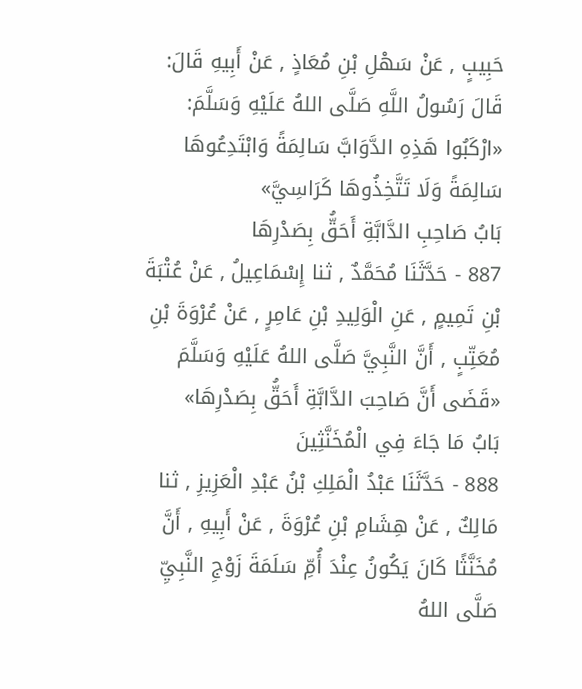حَبِيبٍ , عَنْ سَهْلِ بْنِ مُعَاذٍ , عَنْ أَبِيهِ قَالَ: قَالَ رَسُولُ اللَّهِ صَلَّى اللهُ عَلَيْهِ وَسَلَّمَ: «ارْكَبُوا هَذِهِ الدَّوَابَّ سَالِمَةً وَابْتَدِعُوهَا سَالِمَةً وَلَا تَتَّخِذُوهَا كَرَاسِيَّ»
بَابُ صَاحِبِ الدَّابَّةِ أَحَقُّ بِصَدْرِهَا
887 - حَدَّثَنَا مُحَمَّدٌ , ثنا إِسْمَاعِيلُ , عَنْ عُتْبَةَ بْنِ تَمِيمٍ , عَنِ الْوَلِيدِ بْنِ عَامِرٍ , عَنْ عُرْوَةَ بْنِ مُعَتِّبٍ , أَنَّ النَّبِيَّ صَلَّى اللهُ عَلَيْهِ وَسَلَّمَ «قَضَى أَنَّ صَاحِبَ الدَّابَّةِ أَحَقُّ بِصَدْرِهَا»
بَابُ مَا جَاءَ فِي الْمُخَنَّثِينَ
888 - حَدَّثَنَا عَبْدُ الْمَلِكِ بْنُ عَبْدِ الْعَزِيزِ , ثنا مَالِكٌ , عَنْ هِشَامِ بْنِ عُرْوَةَ , عَنْ أَبِيهِ , أَنَّ مُخَنَّثًا كَانَ يَكُونُ عِنْدَ أُمِّ سَلَمَةَ زَوْجِ النَّبِيِّ صَلَّى اللهُ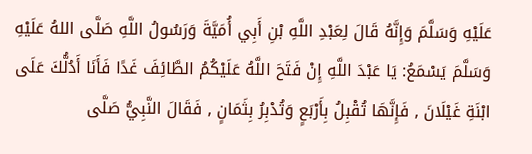عَلَيْهِ وَسَلَّمَ وَإِنَّهُ قَالَ لِعَبْدِ اللَّهِ بْنِ أَبِي أُمَيَّةَ وَرَسُولُ اللَّهِ صَلَّى اللهُ عَلَيْهِ وَسَلَّمَ يَسْمَعُ: يَا عَبْدَ اللَّهِ إِنْ فَتَحَ اللَّهُ عَلَيْكُمُ الطَّائِفَ غَدًا فَأَنَا أَدُلُّكَ عَلَى ابْنَةِ غَيْلَانَ , فَإِنَّهَا تُقْبِلُ بِأَرْبَعٍ وَتُدْبِرُ بِثَمَانٍ , فَقَالَ النَّبِيُّ صَلَّى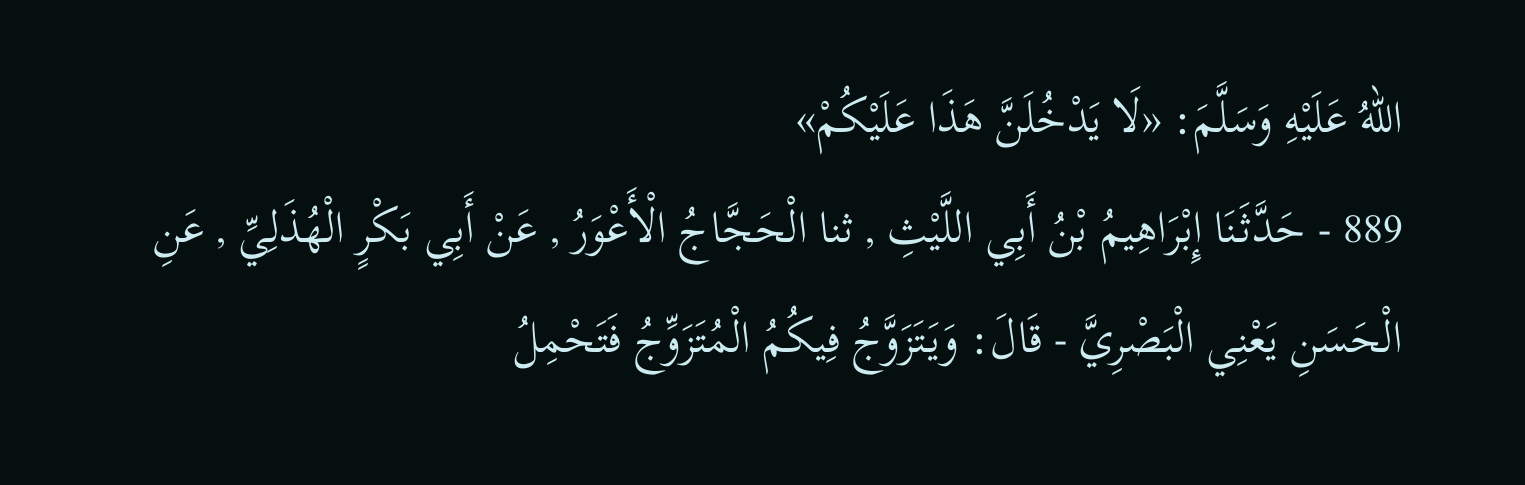اللهُ عَلَيْهِ وَسَلَّمَ: «لَا يَدْخُلَنَّ هَذَا عَلَيْكُمْ»
889 - حَدَّثَنَا إِبْرَاهِيمُ بْنُ أَبِي اللَّيْثِ , ثنا الْحَجَّاجُ الْأَعْوَرُ , عَنْ أَبِي بَكْرٍ الْهُذَلِيِّ , عَنِ الْحَسَنِ يَعْنِي الْبَصْرِيَّ - قَالَ: وَيَتَزَوَّجُ فِيكُمُ الْمُتَزَوِّجُ فَتَحْمِلُ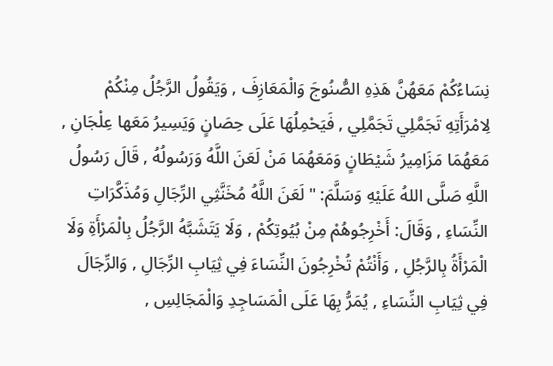نِسَاءُكُمْ مَعَهُنَّ هَذِهِ الصُّنُوجَ وَالْمَعَازِفَ , وَيَقُولُ الرَّجُلُ مِنْكُمْ لِامْرَأَتِهِ تَجَمَّلِي تَجَمَّلِي , فَيَحْمِلُهَا عَلَى حِصَانٍ وَيَسِيرُ مَعَها عِلْجَانِ , مَعَهُمَا مَزَامِيرُ شَيْطَانٍ وَمَعَهُمَا مَنْ لَعَنَ اللَّهُ وَرَسُولُهُ , قَالَ رَسُولُ اللَّهِ صَلَّى اللهُ عَلَيْهِ وَسَلَّمَ: " لَعَنَ اللَّهُ مُخَنَّثِي الرِّجَالِ وَمُذَكَّرَاتِ النِّسَاءِ , وَقَالَ: أَخْرِجُوهُمْ مِنْ بُيُوتِكُمْ , وَلَا يَتَشَبَّهُ الرَّجُلُ بِالْمَرْأَةِ وَلَا الْمَرْأَةُ بِالرَّجُلِ , وَأَنْتُمْ تُخْرِجُونَ النِّسَاءَ فِي ثِيَابِ الرِّجَالِ , وَالرِّجَالَ فِي ثِيَابِ النِّسَاءِ , يُمَرُّ بِهَا عَلَى الْمَسَاجِدِ وَالْمَجَالِسِ ,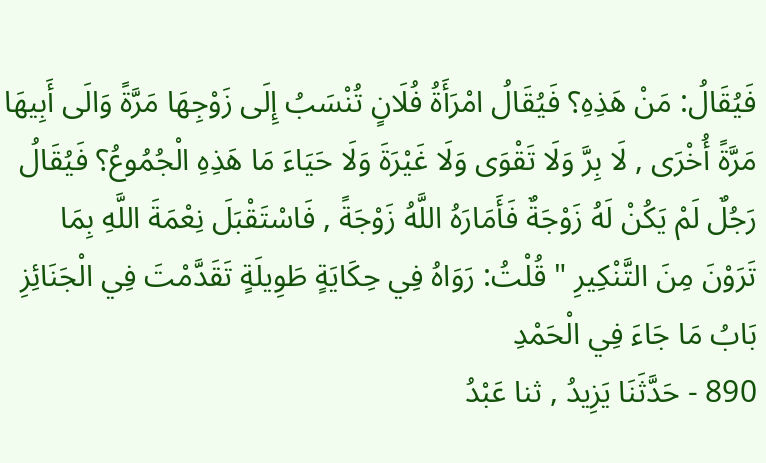فَيُقَالُ: مَنْ هَذِهِ؟ فَيُقَالُ امْرَأَةُ فُلَانٍ تُنْسَبُ إِلَى زَوْجِهَا مَرَّةً وَالَى أَبِيهَا مَرَّةً أُخْرَى , لَا بِرَّ وَلَا تَقْوَى وَلَا غَيْرَةَ وَلَا حَيَاءَ مَا هَذِهِ الْجُمُوعُ؟ فَيُقَالُ رَجُلٌ لَمْ يَكُنْ لَهُ زَوْجَةٌ فَأَمَارَهُ اللَّهُ زَوْجَةً , فَاسْتَقْبَلَ نِعْمَةَ اللَّهِ بِمَا تَرَوْنَ مِنَ التَّنْكِيرِ " قُلْتُ: رَوَاهُ فِي حِكَايَةٍ طَوِيلَةٍ تَقَدَّمْتَ فِي الْجَنَائِزِ
بَابُ مَا جَاءَ فِي الْحَمْدِ
890 - حَدَّثَنَا يَزِيدُ , ثنا عَبْدُ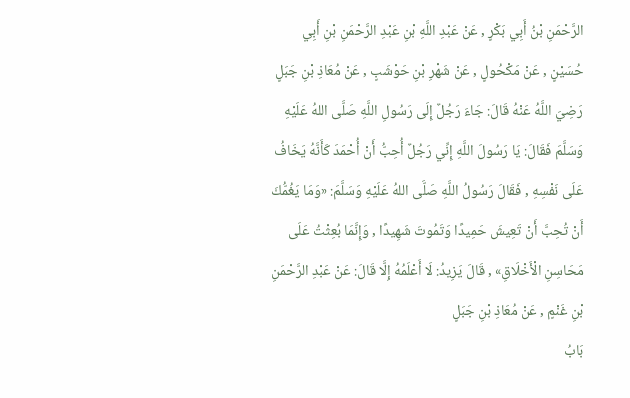الرَّحْمَنِ بْنُ أَبِي بَكْرٍ , عَنْ عَبْدِ اللَّهِ بْنِ عَبْدِ الرَّحْمَنِ بْنِ أَبِي حُسَيْنٍ , عَنْ مَكْحُولٍ , عَنْ شَهْرِ بْنِ حَوْشَبٍ , عَنْ مُعَاذِ بْنِ جَبَلٍ رَضِيَ اللَّهُ عَنْهُ قَالَ: جَاءَ رَجُلٌ إِلَى رَسُولِ اللَّهِ صَلَّى اللهُ عَلَيْهِ وَسَلَّمَ فَقَالَ: يَا رَسُولَ اللَّهِ إِنِّي رَجُلٌ أُحِبُّ أَنْ أُحْمَدَ كَأَنَّهُ يَخَافُ عَلَى نَفْسِهِ , فَقَالَ رَسُولُ اللَّهِ صَلَّى اللهُ عَلَيْهِ وَسَلَّمَ: «وَمَا يَغُمُّكَ أَنْ تُحِبَّ أَنْ تَعِيشَ حَمِيدًا وَتَمُوتَ شَهِيدًا , وَإِنَّمَا بُعِثْتُ عَلَى مَحَاسِنِ الْأَخْلَاقِ» , قَالَ يَزِيدُ: لَا أَعْلَمُهُ إِلَّا قَالَ: عَنْ عَبْدِ الرَّحْمَنِ بْنِ غَنْمٍ , عَنْ مُعَاذِ بْنِ جَبَلٍ
بَابُ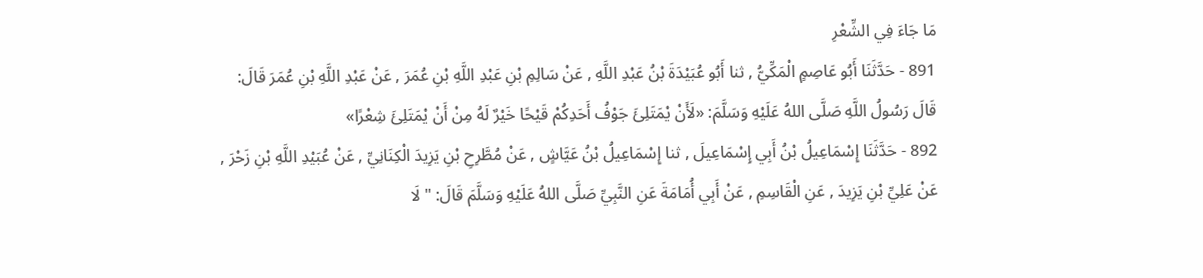مَا جَاءَ فِي الشِّعْرِ
891 - حَدَّثَنَا أَبُو عَاصِمٍ الْمَكِّيُّ , ثنا أَبُو عُبَيْدَةَ بْنُ عَبْدِ اللَّهِ , عَنْ سَالِمِ بْنِ عَبْدِ اللَّهِ بْنِ عُمَرَ , عَنْ عَبْدِ اللَّهِ بْنِ عُمَرَ قَالَ: قَالَ رَسُولُ اللَّهِ صَلَّى اللهُ عَلَيْهِ وَسَلَّمَ: «لَأَنْ يْمَتَلِئَ جَوْفُ أَحَدِكُمْ قَيْحًا خَيْرٌ لَهُ مِنْ أَنْ يْمَتَلِئَ شِعْرًا»
892 - حَدَّثَنَا إِسْمَاعِيلُ بْنُ أَبِي إِسْمَاعِيلَ , ثنا إِسْمَاعِيلُ بْنُ عَيَّاشٍ , عَنْ مُطَّرِحِ بْنِ يَزِيدَ الْكِنَانِيِّ , عَنْ عُبَيْدِ اللَّهِ بْنِ زَحْرَ , عَنْ عَلِيِّ بْنِ يَزِيدَ , عَنِ الْقَاسِمِ , عَنْ أَبِي أُمَامَةَ عَنِ النَّبِيِّ صَلَّى اللهُ عَلَيْهِ وَسَلَّمَ قَالَ: " لَا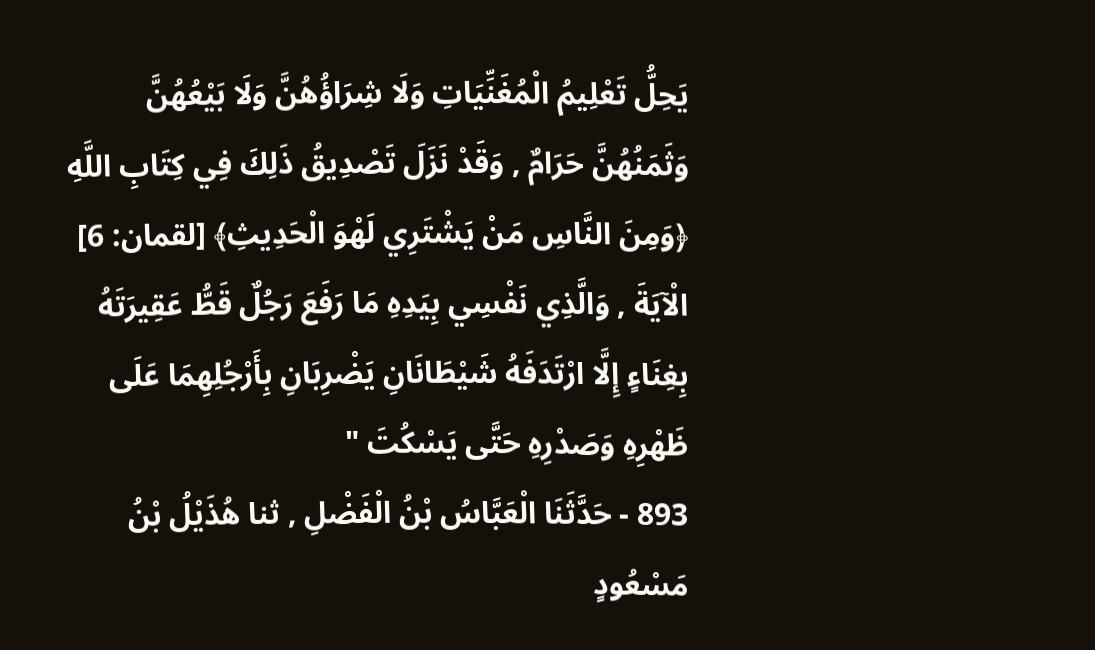يَحِلُّ تَعْلِيمُ الْمُغَنِّيَاتِ وَلَا شِرَاؤُهُنَّ وَلَا بَيْعُهُنَّ وَثَمَنُهُنَّ حَرَامٌ , وَقَدْ نَزَلَ تَصْدِيقُ ذَلِكَ فِي كِتَابِ اللَّهِ ﴿وَمِنَ النَّاسِ مَنْ يَشْتَرِي لَهْوَ الْحَدِيثِ﴾ [لقمان: 6] الْآيَةَ , وَالَّذِي نَفْسِي بِيَدِهِ مَا رَفَعَ رَجُلٌ قَطُّ عَقِيرَتَهُ بِغِنَاءٍ إِلَّا ارْتَدَفَهُ شَيْطَانَانِ يَضْرِبَانِ بِأَرْجُلِهِمَا عَلَى ظَهْرِهِ وَصَدْرِهِ حَتَّى يَسْكُتَ "
893 - حَدَّثَنَا الْعَبَّاسُ بْنُ الْفَضْلِ , ثنا هُذَيْلُ بْنُ مَسْعُودٍ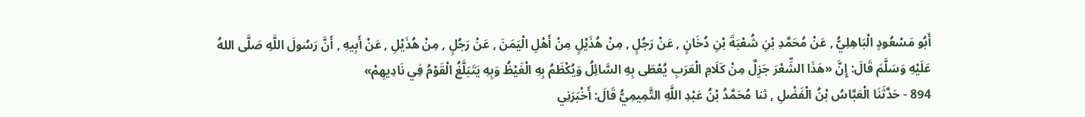أَبُو مَسْعُودٍ الْبَاهِلِيُّ , عَنْ مُحَمَّدِ بْنِ شُعْبَةَ بْنِ دُخَانٍ , عَنْ رَجُلٍ , مِنْ هُذَيْلٍ مِنْ أَهْلِ الْيَمَنَ , عَنْ رَجُلٍ , مِنْ هُذَيْلِ , عَنْ أَبِيهِ , أَنَّ رَسُولَ اللَّهِ صَلَّى اللهُ عَلَيْهِ وَسَلَّمَ قَالَ: إِنَّ «هَذَا الشِّعْرَ جَزِلٌ مِنْ كَلَامِ الْعَرَبِ يُعْطَى بِهِ السَّائِلُ وَيُكْظَمُ بِهِ الْغَيْظُ وَبِهِ يَتَبَلَّغُ الْقَوْمُ فِي نَادِيهِمْ»
894 - حَدَّثَنَا الْعَبَّاسُ بْنُ الْفَضْلِ , ثنا مُحَمَّدُ بْنُ عَبْدِ اللَّهِ التَّمِيمِيُّ قَالَ: أَخْبَرَنِي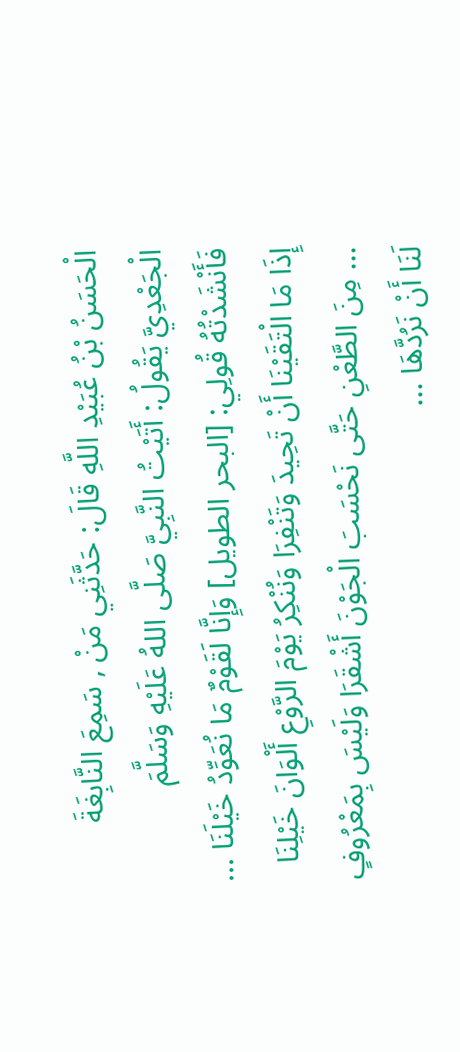الْحَسَنُ بْنُ عُبَيْدِ اللَّهِ قَالَ: حَدَّثَنِي مَنْ , سَمِعَ النَّابِغَةَ الْجَعْدِيَّ يَقُولُ: أَتَيْتُ النَّبِيَّ صَلَّى اللهُ عَلَيْهِ وَسَلَّمَ فَأَنْشَدْتُهُ قُولِي: [البحر الطويل] وَإِنَّا لَقَوْمٌ مَا نُعَوِّدُ خَيْلَنَا ... إِذَا مَا الْتَقَيْنَا أَنْ تَحِيدَ وَتَنْفِرَا وَنُنْكِرُ يَوْمَ الرَّوْعِ أَلْوَانَ خَيْلِنَا ... مِنَ الطَّعْنِ حَتَّى نَحْسَبَ الْجَوْنَ أَشْقَرَا وَلَيْسَ بِمَعْرُوفٍ لَنَا أَنْ نَرُدَّهَا ...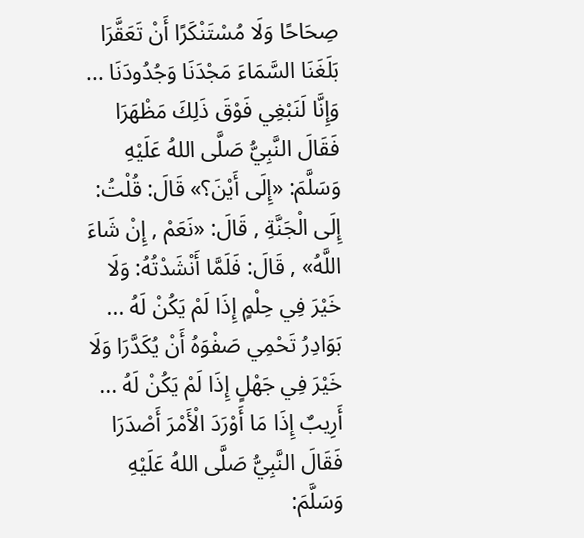صِحَاحًا وَلَا مُسْتَنْكَرًا أَنْ تَعَقَّرَا بَلَغَنَا السَّمَاءَ مَجْدَنَا وَجُدُودَنَا ... وَإِنَّا لَنَبْغِي فَوْقَ ذَلِكَ مَظْهَرَا فَقَالَ النَّبِيُّ صَلَّى اللهُ عَلَيْهِ وَسَلَّمَ: «إِلَى أَيْنَ؟» قَالَ: قُلْتُ: إِلَى الْجَنَّةِ , قَالَ: «نَعَمْ , إِنْ شَاءَ اللَّهُ» , قَالَ: فَلَمَّا أَنْشَدْتُهُ: وَلَا خَيْرَ فِي حِلْمٍ إِذَا لَمْ يَكُنْ لَهُ ... بَوَادِرُ تَحْمِي صَفْوَهُ أَنْ يُكَدَّرَا وَلَا خَيْرَ فِي جَهْلٍ إِذَا لَمْ يَكُنْ لَهُ ... أَرِيبٌ إِذَا مَا أَوْرَدَ الْأَمْرَ أَصْدَرَا فَقَالَ النَّبِيُّ صَلَّى اللهُ عَلَيْهِ وَسَلَّمَ: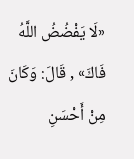«لَا يَفْضُضُ اللَّهُ فَاكَ» , قَالَ: وَكَانَ مِنْ أَحْسَنِ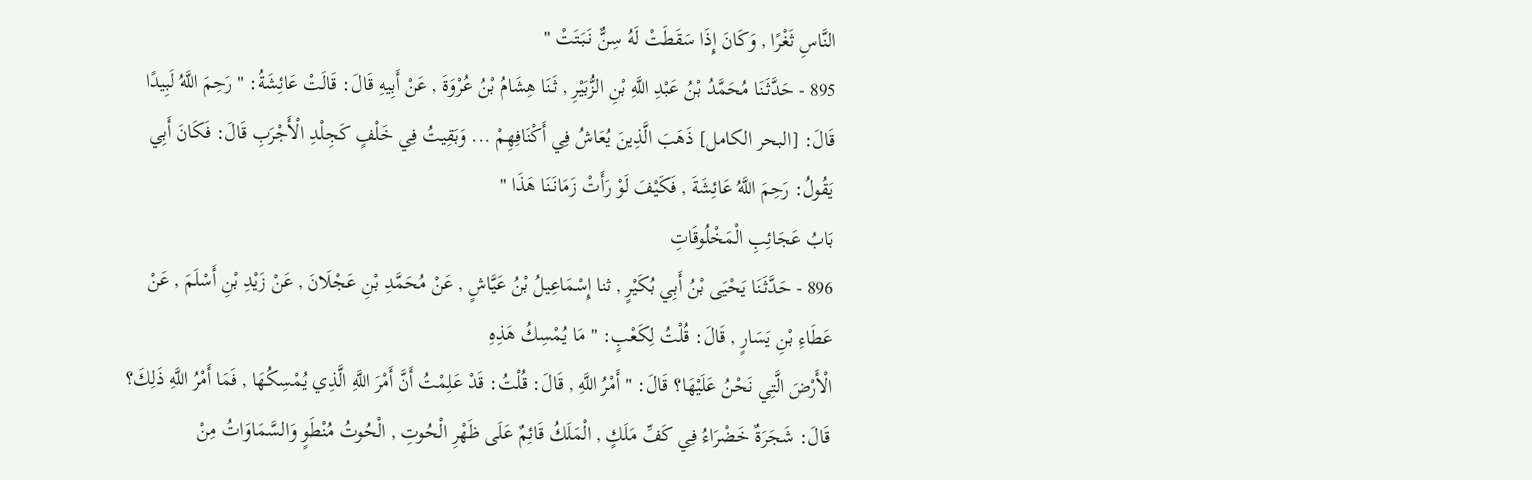النَّاسِ ثَغْرًا , وَكَانَ إِذَا سَقَطَتْ لَهُ سِنٌّ نَبَتَتْ "
895 - حَدَّثَنَا مُحَمَّدُ بْنُ عَبْدِ اللَّهِ بْنِ الزُّبَيْرِ , ثَنَا هِشَامُ بْنُ عُرْوَةَ , عَنْ أَبِيهِ قَالَ: قَالَتْ عَائِشَةُ: " رَحِمَ اللَّهُ لَبِيدًا قَالَ: [البحر الكامل] ذَهَبَ الَّذِينَ يُعَاشُ فِي أَكْنَافِهِمْ ... وَبَقِيتُ فِي خَلْفٍ كَجِلْدِ الْأَجْرَبِ قَالَ: فَكَانَ أَبِي يَقُولُ: رَحِمَ اللَّهُ عَائِشَةَ , فَكَيْفَ لَوْ رَأَتْ زَمَانَنَا هَذَا "
بَابُ عَجَائِبِ الْمَخْلُوقَاتِ
896 - حَدَّثَنَا يَحْيَى بْنُ أَبِي بُكَيْرٍ , ثنا إِسْمَاعِيلُ بْنُ عَيَّاشٍ , عَنْ مُحَمَّدِ بْنِ عَجْلَانَ , عَنْ زَيْدِ بْنِ أَسْلَمَ , عَنْ عَطَاءِ بْنِ يَسَارٍ , قَالَ: قُلْتُ لِكَعْبٍ: " مَا يُمْسِكُ هَذِهِ
الْأَرْضَ الَّتِي نَحْنُ عَلَيْهَا؟ قَالَ: " أَمْرُ اللَّهِ , قَالَ: قُلْتُ: قَدْ عَلِمْتُ أَنَّ أَمْرَ اللَّهِ الَّذِي يُمْسِكُهَا , فَمَا أَمْرُ اللَّهِ ذَلِكَ؟ قَالَ: شَجَرَةٌ خَضْرَاءُ فِي كَفِّ مَلَكٍ , الْمَلَكُ قَائِمٌ عَلَى ظَهْرِ الْحُوتِ , الْحُوتُ مُنْطَوٍ وَالسَّمَاوَاتُ مِنْ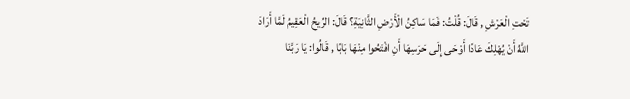تَحْتِ الْعَرْشِ , قَالَ: قُلْتُ: فَمَا سَاكِنُ الْأَرْضِ الثَّانِيَةِ؟ قَالَ: الرِّيحُ الْعَقِيمُ لَمَّا أَرَادَ اللَّهُ أَنْ يُهْلِكَ عَادًا أَوْحَى إِلَى حَرَسِهَا أَنِ افْتَحُوا مِنْهَا بَابًا , قَالُوا: يَا رَبَّنَا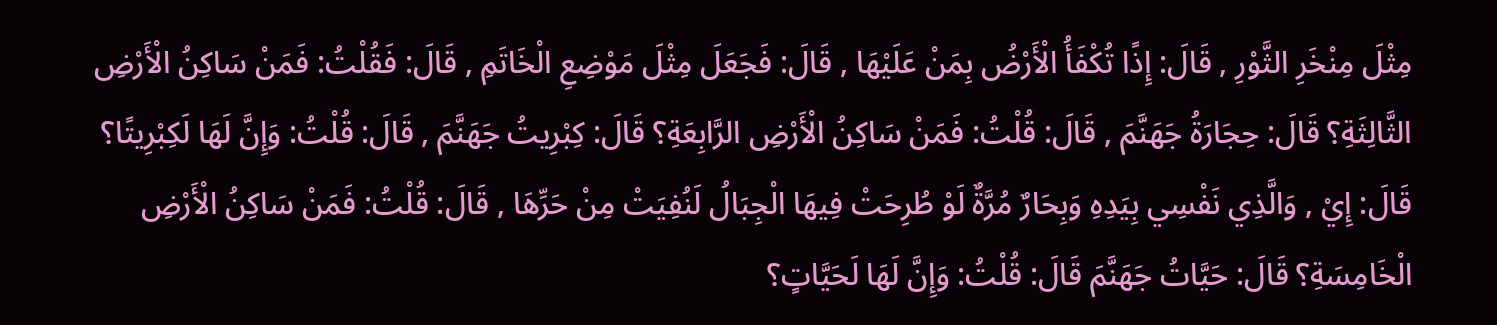مِثْلَ مِنْخَرِ الثَّوْرِ , قَالَ: إِذًا تُكْفَأُ الْأَرْضُ بِمَنْ عَلَيْهَا , قَالَ: فَجَعَلَ مِثْلَ مَوْضِعِ الْخَاتَمِ , قَالَ: فَقُلْتُ: فَمَنْ سَاكِنُ الْأَرْضِ الثَّالِثَةِ؟ قَالَ: حِجَارَةُ جَهَنَّمَ , قَالَ: قُلْتُ: فَمَنْ سَاكِنُ الْأَرْضِ الرَّابِعَةِ؟ قَالَ: كِبْرِيتُ جَهَنَّمَ , قَالَ: قُلْتُ: وَإِنَّ لَهَا لَكِبْرِيتًا؟ قَالَ: إِيْ , وَالَّذِي نَفْسِي بِيَدِهِ وَبِحَارٌ مُرَّةٌ لَوْ طُرِحَتْ فِيهَا الْجِبَالُ لَنُفِيَتْ مِنْ حَرِّهَا , قَالَ: قُلْتُ: فَمَنْ سَاكِنُ الْأَرْضِ الْخَامِسَةِ؟ قَالَ: حَيَّاتُ جَهَنَّمَ قَالَ: قُلْتُ: وَإِنَّ لَهَا لَحَيَّاتٍ؟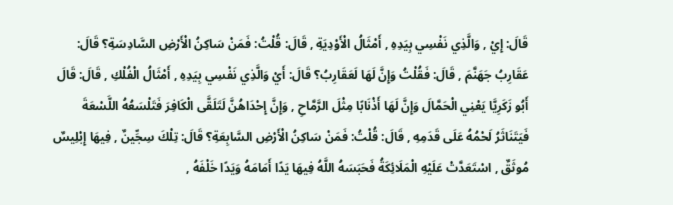قَالَ: إِيْ , وَالَّذِي نَفْسِي بِيَدِهِ , أَمْثَالُ الْأَوْدِيَةِ , قَالَ: قُلْتُ: فَمَنْ سَاكِنُ الْأَرْضِ السَّادِسَةِ؟ قَالَ: عَقَارِبُ جَهَنَّمَ , قَالَ: فَقُلْتُ وَإِنَّ لَهَا لَعَقَارِبُ؟ قَالَ: أَيْ وَالَّذِي نَفْسِي بِيَدِهِ , أَمْثَالُ الْفُلْكِ , قَالَ: قَالَ أَبُو زَكَرِيَّا يَعْنِي الْحَمَّالَ وَإِنَّ لَهَا أَذْنَابًا مِثْلَ الرَّمَّاحِ , وَإِنَّ إِحْدَاهُنَّ لَتَلَقَّى الْكَافِرَ فَتَلْسَعُهُ اللَّسْعَةَ فَيَتَنَاثَرُ لَحْمُهُ عَلَى قَدَمِهِ , قَالَ: قُلْتُ: فَمَنْ سَاكِنُ الْأَرْضِ السَّابِعَةِ؟ قَالَ: تِلْكَ سِجِّينٌ , فِيهَا إِبْلِيسٌ مُوثَقٌ , اسْتَعَدَّتْ عَلَيْهِ الْمَلَائِكَةُ فَحَبَسَهُ اللَّهُ فِيهَا يَدًا أَمَامَهُ وَيَدًا خَلْفَهُ ,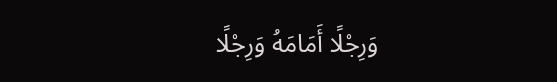وَرِجْلًا أَمَامَهُ وَرِجْلًا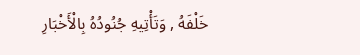خَلْفَهُ , وَتَأْتِيهِ جُنُودُهُ بِالْأَخْبَارِ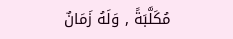مُكَلَّبَةً , وَلَهُ زَمَانٌ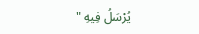يُرْسَلُ فِيهِ "